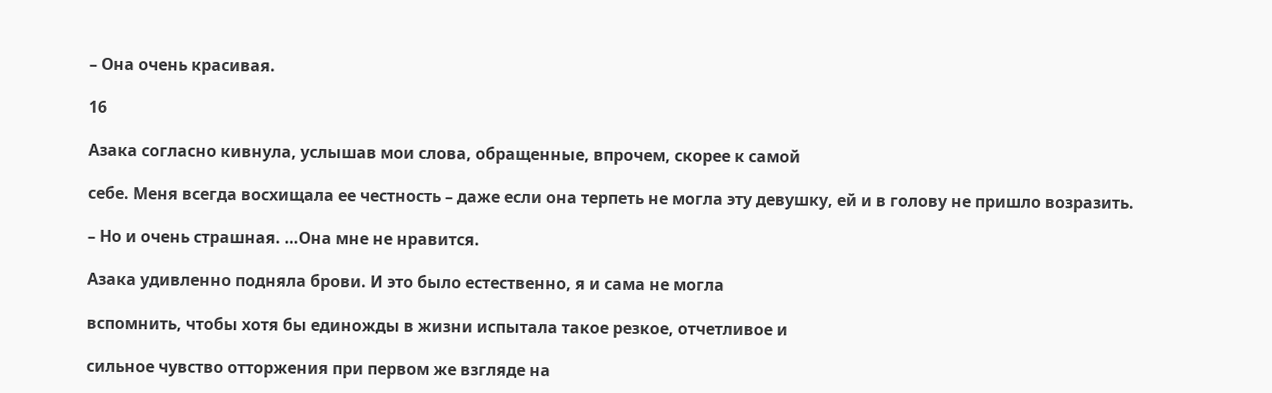– Она очень красивая.

16

Азака согласно кивнула, услышав мои слова, обращенные, впрочем, скорее к самой

себе. Меня всегда восхищала ее честность – даже если она терпеть не могла эту девушку, ей и в голову не пришло возразить.

– Но и очень страшная. …Она мне не нравится.

Азака удивленно подняла брови. И это было естественно, я и сама не могла

вспомнить, чтобы хотя бы единожды в жизни испытала такое резкое, отчетливое и

сильное чувство отторжения при первом же взгляде на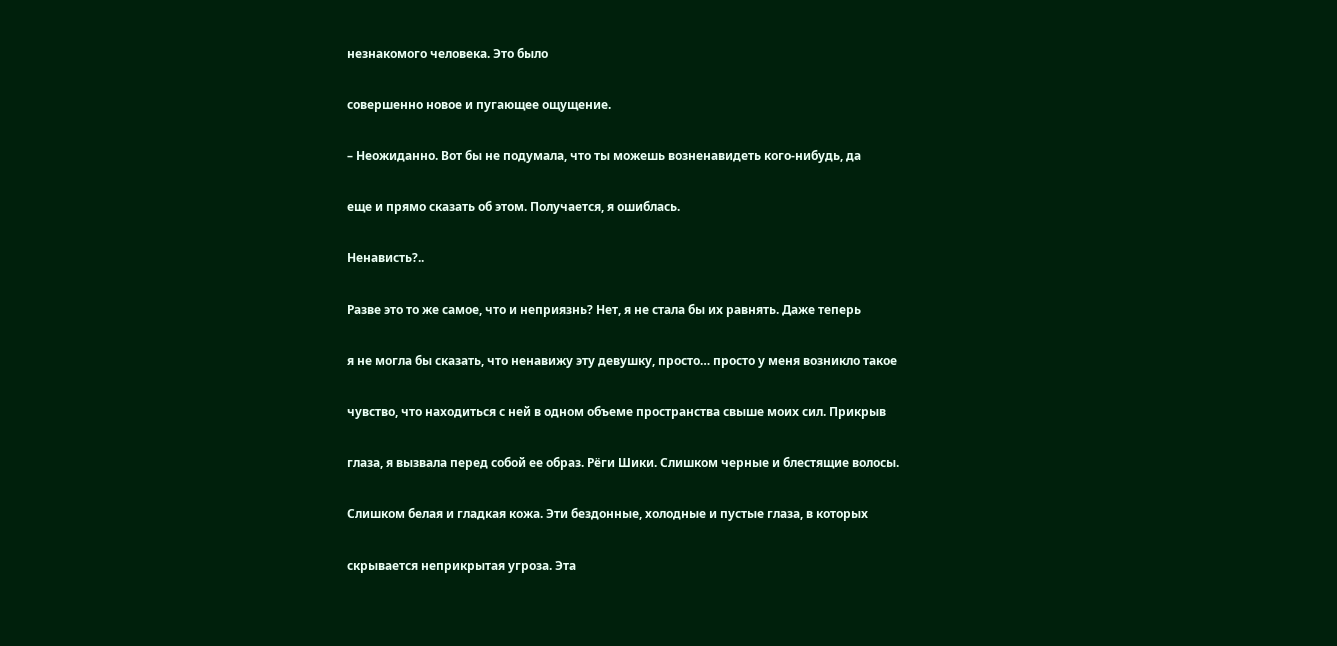незнакомого человека. Это было

совершенно новое и пугающее ощущение.

– Неожиданно. Вот бы не подумала, что ты можешь возненавидеть кого-нибудь, да

еще и прямо сказать об этом. Получается, я ошиблась.

Ненависть?..

Разве это то же самое, что и неприязнь? Нет, я не стала бы их равнять. Даже теперь

я не могла бы сказать, что ненавижу эту девушку, просто… просто у меня возникло такое

чувство, что находиться с ней в одном объеме пространства свыше моих сил. Прикрыв

глаза, я вызвала перед собой ее образ. Рёги Шики. Слишком черные и блестящие волосы.

Слишком белая и гладкая кожа. Эти бездонные, холодные и пустые глаза, в которых

скрывается неприкрытая угроза. Эта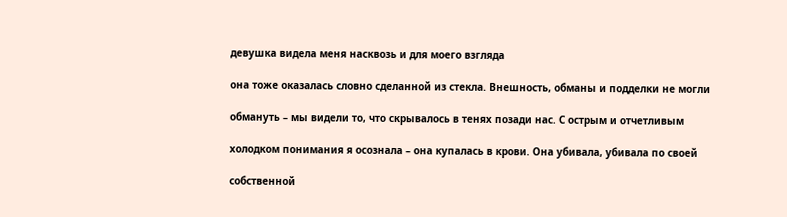девушка видела меня насквозь и для моего взгляда

она тоже оказалась словно сделанной из стекла. Внешность, обманы и подделки не могли

обмануть – мы видели то, что скрывалось в тенях позади нас. С острым и отчетливым

холодком понимания я осознала – она купалась в крови. Она убивала, убивала по своей

собственной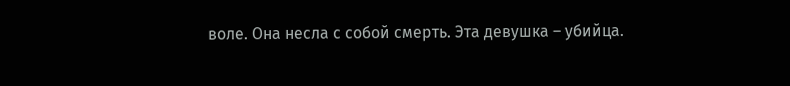воле. Она несла с собой смерть. Эта девушка – убийца.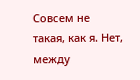Совсем не такая, как я. Нет, между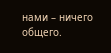нами – ничего общего.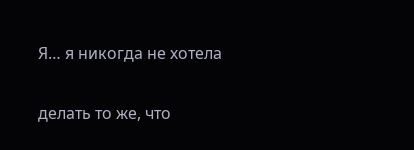Я… я никогда не хотела

делать то же, что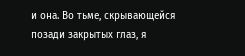и она. Во тьме, скрывающейся позади закрытых глаз, я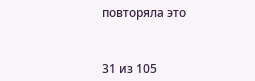повторяла это



31 из 105